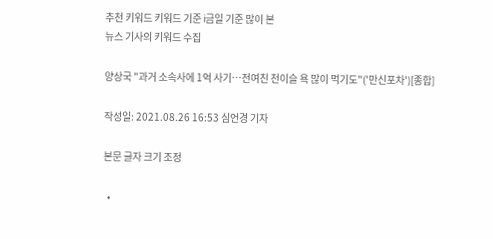추천 키워드 키워드 기준 i금일 기준 많이 본
뉴스 기사의 키워드 수집

양상국 "과거 소속사에 1억 사기…전여친 천이슬 욕 많이 먹기도"('만신포차')[종합]

작성일: 2021.08.26 16:53 심언경 기자

본문 글자 크기 조정

  •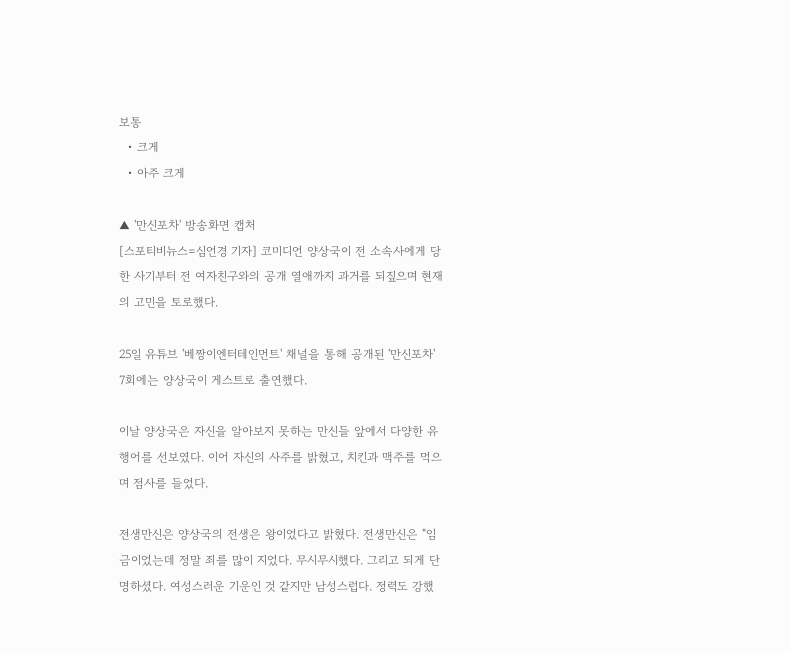보통
  • 크게
  • 아주 크게

▲ '만신포차' 방송화면 캡처
[스포티비뉴스=심언경 기자] 코미디언 양상국이 전 소속사에게 당한 사기부터 전 여자친구와의 공개 열애까지 과거를 되짚으며 현재의 고민을 토로했다.

25일 유튜브 '베짱이엔터테인먼트' 채널을 통해 공개된 '만신포차' 7회에는 양상국이 게스트로 출연했다.

이날 양상국은 자신을 알아보지 못하는 만신들 앞에서 다양한 유행어를 선보였다. 이어 자신의 사주를 밝혔고, 치킨과 맥주를 먹으며 점사를 들었다.

전생만신은 양상국의 전생은 왕이었다고 밝혔다. 전생만신은 "임금이었는데 정말 죄를 많이 지었다. 무시무시했다. 그리고 되게 단명하셨다. 여성스러운 기운인 것 같지만 남성스럽다. 정력도 강했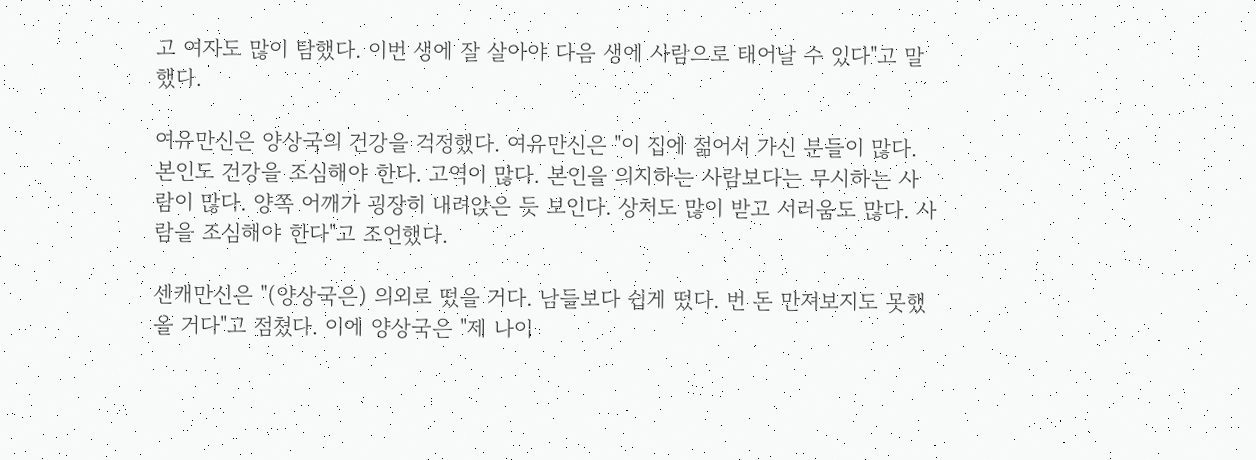고 여자도 많이 탐했다. 이번 생에 잘 살아야 다음 생에 사람으로 태어날 수 있다"고 말했다.

여유만신은 양상국의 건강을 걱정했다. 여유만신은 "이 집에 젊어서 가신 분들이 많다. 본인도 건강을 조심해야 한다. 고역이 많다. 본인을 의지하는 사람보다는 무시하는 사람이 많다. 양쪽 어깨가 굉장히 내려앉은 듯 보인다. 상처도 많이 받고 서러움도 많다. 사람을 조심해야 한다"고 조언했다.

센캐만신은 "(양상국은) 의외로 떴을 거다. 남들보다 쉽게 떴다. 번 돈 만져보지도 못했을 거다"고 점쳤다. 이에 양상국은 "제 나이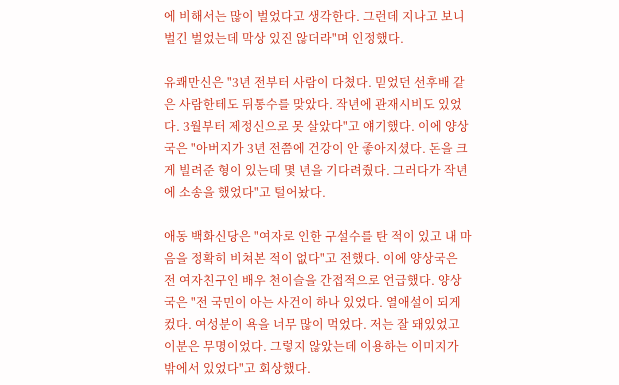에 비해서는 많이 벌었다고 생각한다. 그런데 지나고 보니 벌긴 벌었는데 막상 있진 않더라"며 인정했다.

유쾌만신은 "3년 전부터 사람이 다쳤다. 믿었던 선후배 같은 사람한테도 뒤통수를 맞았다. 작년에 관재시비도 있었다. 3월부터 제정신으로 못 살았다"고 얘기했다. 이에 양상국은 "아버지가 3년 전쯤에 건강이 안 좋아지셨다. 돈을 크게 빌려준 형이 있는데 몇 년을 기다려줬다. 그러다가 작년에 소송을 했었다"고 털어놨다.

애동 백화신당은 "여자로 인한 구설수를 탄 적이 있고 내 마음을 정확히 비쳐본 적이 없다"고 전했다. 이에 양상국은 전 여자친구인 배우 천이슬을 간접적으로 언급했다. 양상국은 "전 국민이 아는 사건이 하나 있었다. 열애설이 되게 컸다. 여성분이 욕을 너무 많이 먹었다. 저는 잘 돼있었고 이분은 무명이었다. 그렇지 않았는데 이용하는 이미지가 밖에서 있었다"고 회상했다.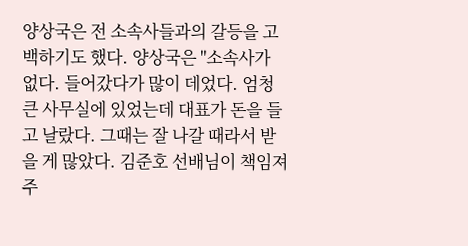양상국은 전 소속사들과의 갈등을 고백하기도 했다. 양상국은 "소속사가 없다. 들어갔다가 많이 데었다. 엄청 큰 사무실에 있었는데 대표가 돈을 들고 날랐다. 그때는 잘 나갈 때라서 받을 게 많았다. 김준호 선배님이 책임져주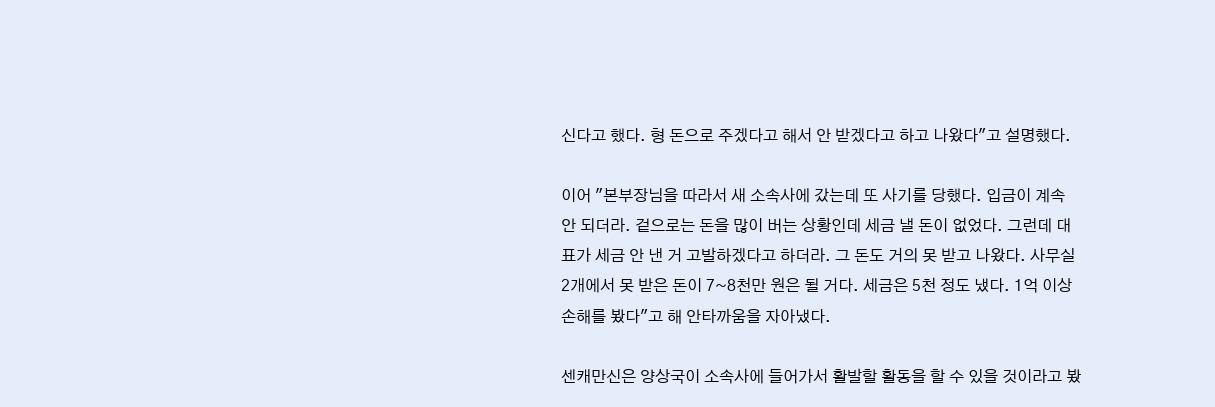신다고 했다. 형 돈으로 주겠다고 해서 안 받겠다고 하고 나왔다"고 설명했다.

이어 "본부장님을 따라서 새 소속사에 갔는데 또 사기를 당했다. 입금이 계속 안 되더라. 겉으로는 돈을 많이 버는 상황인데 세금 낼 돈이 없었다. 그런데 대표가 세금 안 낸 거 고발하겠다고 하더라. 그 돈도 거의 못 받고 나왔다. 사무실 2개에서 못 받은 돈이 7~8천만 원은 될 거다. 세금은 5천 정도 냈다. 1억 이상 손해를 봤다"고 해 안타까움을 자아냈다.

센캐만신은 양상국이 소속사에 들어가서 활발할 활동을 할 수 있을 것이라고 봤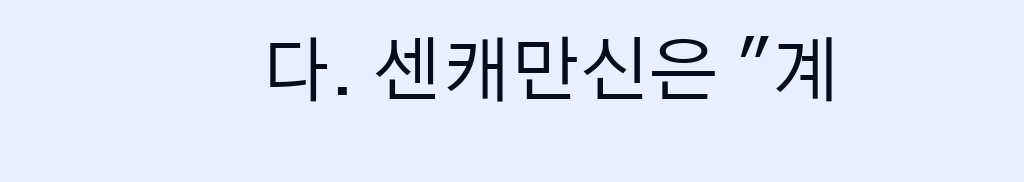다. 센캐만신은 "계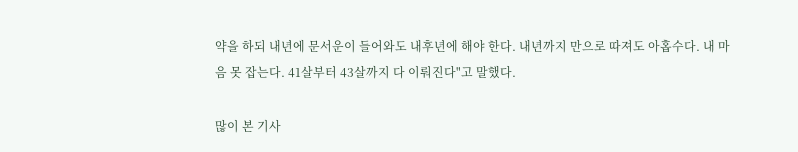약을 하되 내년에 문서운이 들어와도 내후년에 해야 한다. 내년까지 만으로 따져도 아홉수다. 내 마음 못 잡는다. 41살부터 43살까지 다 이뤄진다"고 말했다.

많이 본 기사